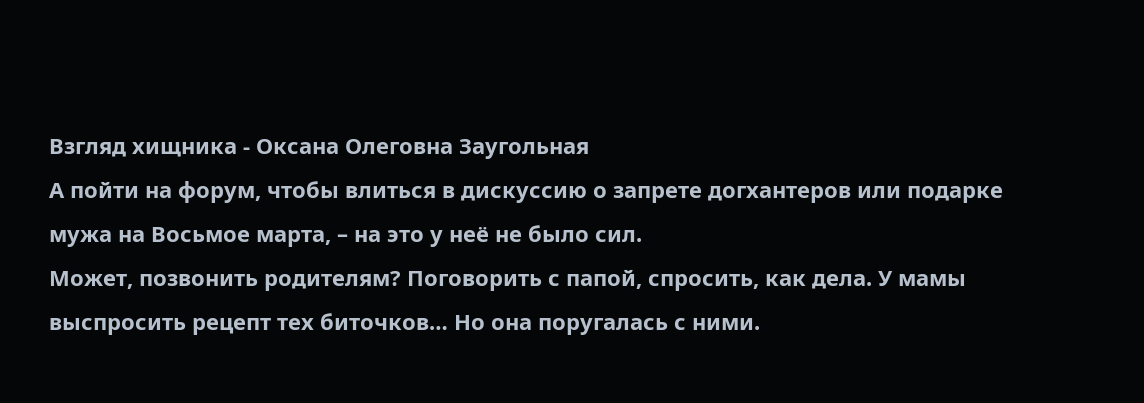Взгляд хищника - Оксана Олеговна Заугольная
А пойти на форум, чтобы влиться в дискуссию о запрете догхантеров или подарке мужа на Восьмое марта, – на это у неё не было сил.
Может, позвонить родителям? Поговорить с папой, спросить, как дела. У мамы выспросить рецепт тех биточков… Но она поругалась с ними.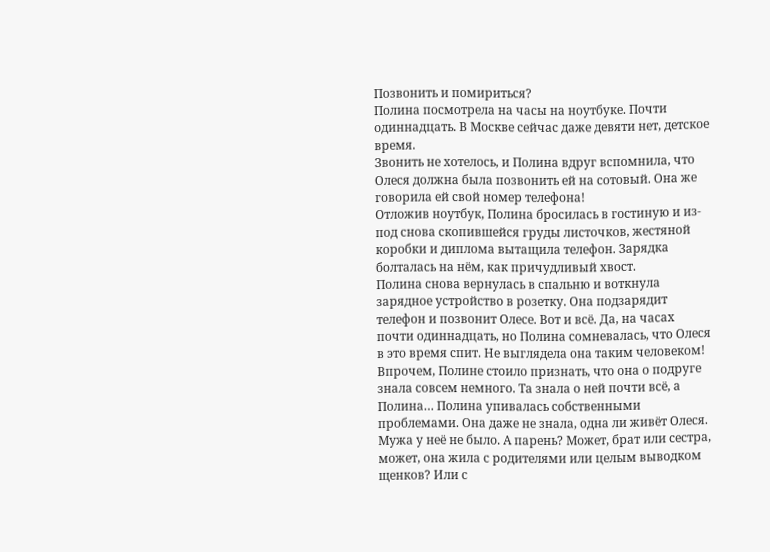Позвонить и помириться?
Полина посмотрела на часы на ноутбуке. Почти одиннадцать. В Москве сейчас даже девяти нет, детское время.
Звонить не хотелось, и Полина вдруг вспомнила, что Олеся должна была позвонить ей на сотовый. Она же говорила ей свой номер телефона!
Отложив ноутбук, Полина бросилась в гостиную и из-под снова скопившейся груды листочков, жестяной коробки и диплома вытащила телефон. Зарядка болталась на нём, как причудливый хвост.
Полина снова вернулась в спальню и воткнула зарядное устройство в розетку. Она подзарядит телефон и позвонит Олесе. Вот и всё. Да, на часах почти одиннадцать, но Полина сомневалась, что Олеся в это время спит. Не выглядела она таким человеком! Впрочем, Полине стоило признать, что она о подруге знала совсем немного. Та знала о ней почти всё, а Полина… Полина упивалась собственными проблемами. Она даже не знала, одна ли живёт Олеся. Мужа у неё не было. А парень? Может, брат или сестра, может, она жила с родителями или целым выводком щенков? Или с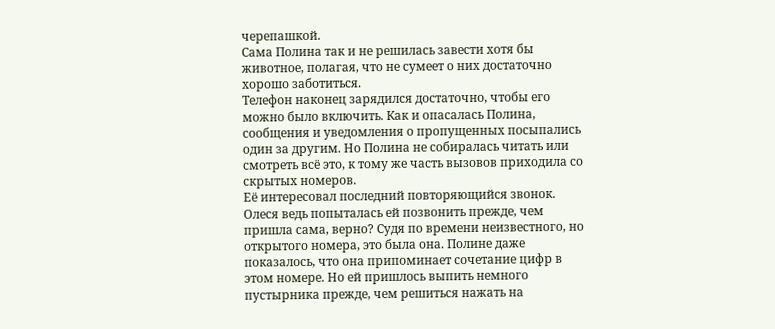черепашкой.
Сама Полина так и не решилась завести хотя бы животное, полагая, что не сумеет о них достаточно хорошо заботиться.
Телефон наконец зарядился достаточно, чтобы его можно было включить. Как и опасалась Полина, сообщения и уведомления о пропущенных посыпались один за другим. Но Полина не собиралась читать или смотреть всё это, к тому же часть вызовов приходила со скрытых номеров.
Её интересовал последний повторяющийся звонок. Олеся ведь попыталась ей позвонить прежде, чем пришла сама, верно? Судя по времени неизвестного, но открытого номера, это была она. Полине даже показалось, что она припоминает сочетание цифр в этом номере. Но ей пришлось выпить немного пустырника прежде, чем решиться нажать на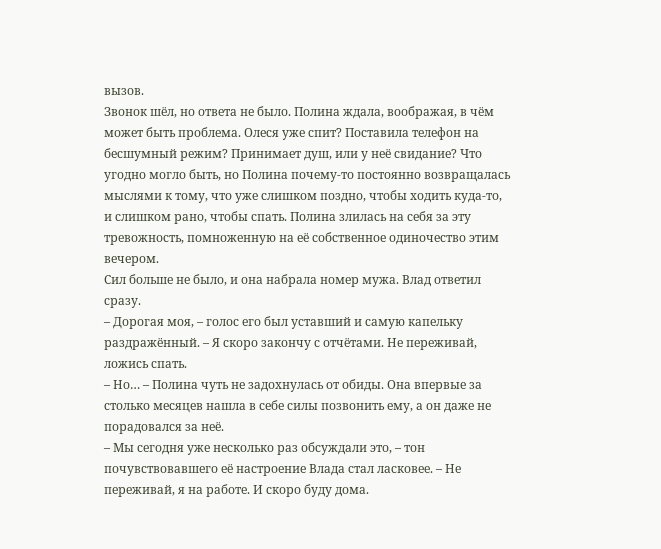вызов.
Звонок шёл, но ответа не было. Полина ждала, воображая, в чём может быть проблема. Олеся уже спит? Поставила телефон на бесшумный режим? Принимает душ, или у неё свидание? Что угодно могло быть, но Полина почему-то постоянно возвращалась мыслями к тому, что уже слишком поздно, чтобы ходить куда-то, и слишком рано, чтобы спать. Полина злилась на себя за эту тревожность, помноженную на её собственное одиночество этим вечером.
Сил больше не было, и она набрала номер мужа. Влад ответил сразу.
– Дорогая моя, – голос его был уставший и самую капельку раздражённый. – Я скоро закончу с отчётами. Не переживай, ложись спать.
– Но… – Полина чуть не задохнулась от обиды. Она впервые за столько месяцев нашла в себе силы позвонить ему, а он даже не порадовался за неё.
– Мы сегодня уже несколько раз обсуждали это, – тон почувствовавшего её настроение Влада стал ласковее. – Не переживай, я на работе. И скоро буду дома.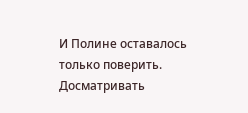И Полине оставалось только поверить. Досматривать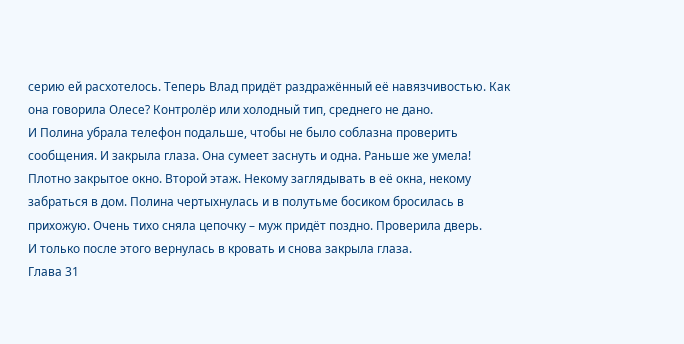серию ей расхотелось. Теперь Влад придёт раздражённый её навязчивостью. Как она говорила Олесе? Контролёр или холодный тип, среднего не дано.
И Полина убрала телефон подальше, чтобы не было соблазна проверить сообщения. И закрыла глаза. Она сумеет заснуть и одна. Раньше же умела!
Плотно закрытое окно. Второй этаж. Некому заглядывать в её окна, некому забраться в дом. Полина чертыхнулась и в полутьме босиком бросилась в прихожую. Очень тихо сняла цепочку – муж придёт поздно. Проверила дверь.
И только после этого вернулась в кровать и снова закрыла глаза.
Глава 31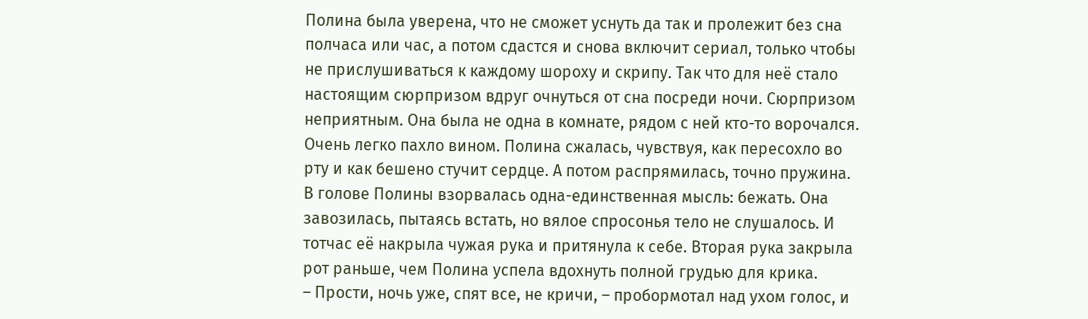Полина была уверена, что не сможет уснуть да так и пролежит без сна полчаса или час, а потом сдастся и снова включит сериал, только чтобы не прислушиваться к каждому шороху и скрипу. Так что для неё стало настоящим сюрпризом вдруг очнуться от сна посреди ночи. Сюрпризом неприятным. Она была не одна в комнате, рядом с ней кто-то ворочался. Очень легко пахло вином. Полина сжалась, чувствуя, как пересохло во рту и как бешено стучит сердце. А потом распрямилась, точно пружина.
В голове Полины взорвалась одна-единственная мысль: бежать. Она завозилась, пытаясь встать, но вялое спросонья тело не слушалось. И тотчас её накрыла чужая рука и притянула к себе. Вторая рука закрыла рот раньше, чем Полина успела вдохнуть полной грудью для крика.
– Прости, ночь уже, спят все, не кричи, – пробормотал над ухом голос, и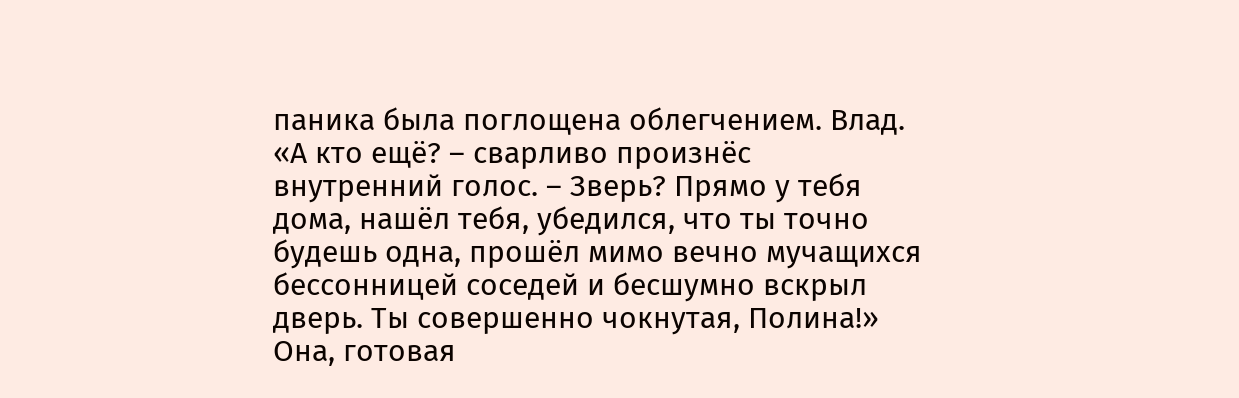паника была поглощена облегчением. Влад.
«А кто ещё? – сварливо произнёс внутренний голос. – Зверь? Прямо у тебя дома, нашёл тебя, убедился, что ты точно будешь одна, прошёл мимо вечно мучащихся бессонницей соседей и бесшумно вскрыл дверь. Ты совершенно чокнутая, Полина!»
Она, готовая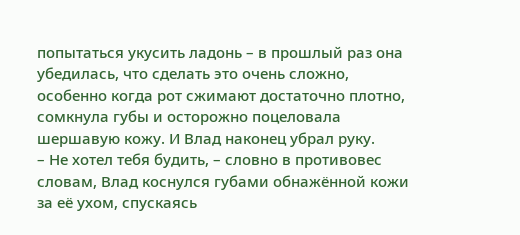попытаться укусить ладонь – в прошлый раз она убедилась, что сделать это очень сложно, особенно когда рот сжимают достаточно плотно, сомкнула губы и осторожно поцеловала шершавую кожу. И Влад наконец убрал руку.
– Не хотел тебя будить, – словно в противовес словам, Влад коснулся губами обнажённой кожи за её ухом, спускаясь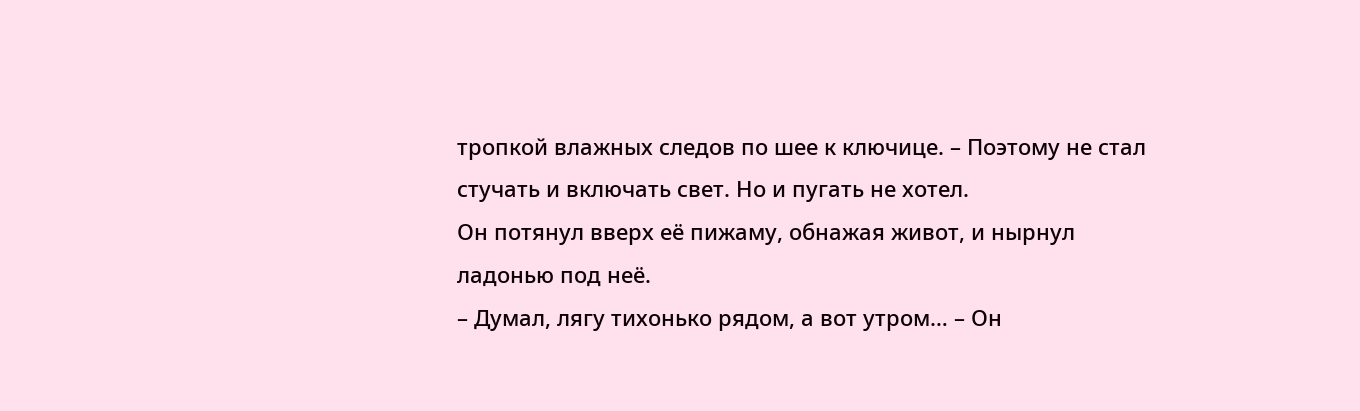тропкой влажных следов по шее к ключице. – Поэтому не стал стучать и включать свет. Но и пугать не хотел.
Он потянул вверх её пижаму, обнажая живот, и нырнул ладонью под неё.
– Думал, лягу тихонько рядом, а вот утром… – Он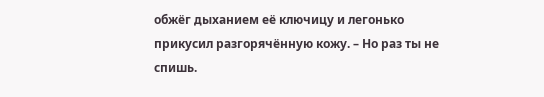обжёг дыханием её ключицу и легонько прикусил разгорячённую кожу. – Но раз ты не спишь.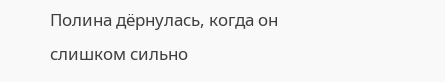Полина дёрнулась, когда он слишком сильно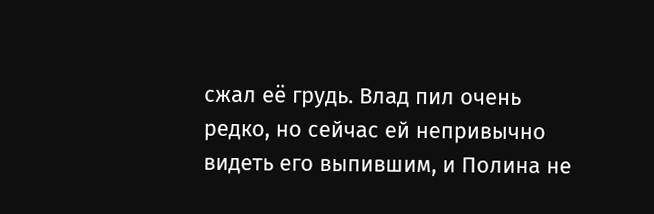сжал её грудь. Влад пил очень редко, но сейчас ей непривычно видеть его выпившим, и Полина не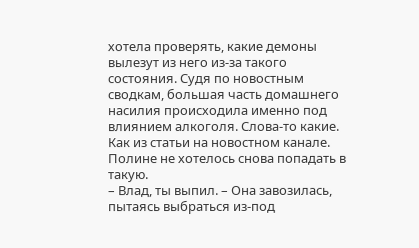хотела проверять, какие демоны вылезут из него из-за такого состояния. Судя по новостным сводкам, большая часть домашнего насилия происходила именно под влиянием алкоголя. Слова-то какие. Как из статьи на новостном канале. Полине не хотелось снова попадать в такую.
– Влад, ты выпил. – Она завозилась, пытаясь выбраться из-под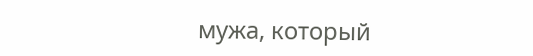мужа, который